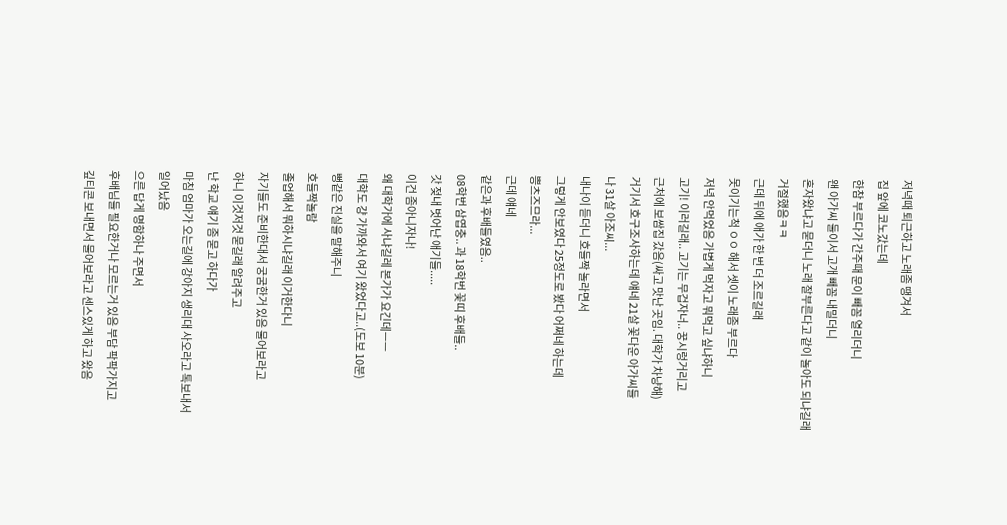저녁때 퇴근하고 노래좀 땡겨서
집 앞에 코노갔는데
한참 부르다가 간주때 문이 빼꼼 열리더니
왠 아가씨 둘이서 고개 빼꼼 내밀더니
혼자왔냐고 묻더니 노래 잘부른다고 같이 놀아도 되냐길래
거절했음ㅋㅋ
근데 뒤에 애가 한 번 더 조르길래
못이기는척 ㅇㅇ 해서 셋이 노래좀 부르다
저녁 안먹었음 가볍게 먹자고 뭐먹고 싶냐하니
고기! 이러길래.. 고기는 무겁자너.. 꿍시렁거리고
근처에 보쌈집 갔음(싸고 맛난 곳임. 대학가 차냥해)
거기서 호구조사하는데 얘네 21살 꽃다운 아가씨들
나 31살 아조씨...
내나이 듣더니 호들짝 놀라면서
그렇게 안보였다 25정도로 봤다 어쩌네 하는데
쁭츠즈므라...
근데 얘네
같은과 후배들였음..
08학번 삼엽충.. 과 18학번 꽃띠 후배들..
갓 젖내 벗어난 애기들.....
이건 좀아니자나!
왜 대학가에 사냐길레 본가가 요긴데ㅡㅡ
대학도 걍 가까와서 여기 왔었다고..(도보 10분)
뻥같은 진실을 말해주니
호들짝놀람
졸업해서 뭐하시냐길래 이거한다니
자기들도 준비한대서 궁굼한거 있음 물어보라고
하니 이것저것 묻길래 알려주고
난 학교 얘기 좀 묻고 하다가
마침 엄마가 오는길에 강아지 생리대 사오라고 톡보내서
일어났음
으른 답게 명함하나 주면서
후배님들 필요한거나 모르는거 있음 부담 팍팍가지고
깊티콘 보내면서 물어보라고 센스있게 하고 왔음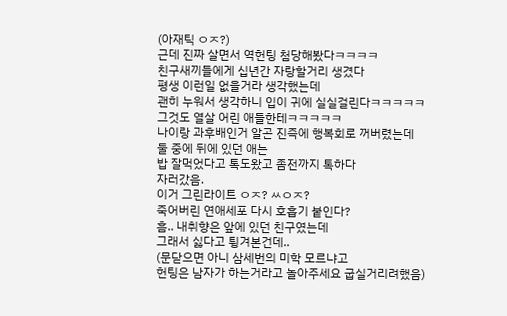(아재틱 ㅇㅈ?)
근데 진짜 살면서 역헌팅 첨당해봤다ㅋㅋㅋㅋ
친구새끼들에게 십년간 자랑할거리 생겼다
평생 이런일 없을거라 생각했는데
괜히 누워서 생각하니 입이 귀에 실실걸린다ㅋㅋㅋㅋㅋ
그것도 열살 어린 애들한테ㅋㅋㅋㅋㅋ
나이랑 과후배인거 알곤 진즉에 행복회로 꺼버렸는데
둘 중에 뒤에 있던 애는
밥 잘먹었다고 톡도왔고 좀전까지 톡하다
자러갔음.
이거 그린라이트 ㅇㅈ? ㅆㅇㅈ?
죽어버린 연애세포 다시 호흡기 붙인다?
흠.. 내취향은 앞에 있던 친구였는데
그래서 싫다고 튕겨본건데..
(문닫으면 아니 삼세번의 미학 모르냐고
헌팅은 남자가 하는거라고 놀아주세요 굽실거리려했음)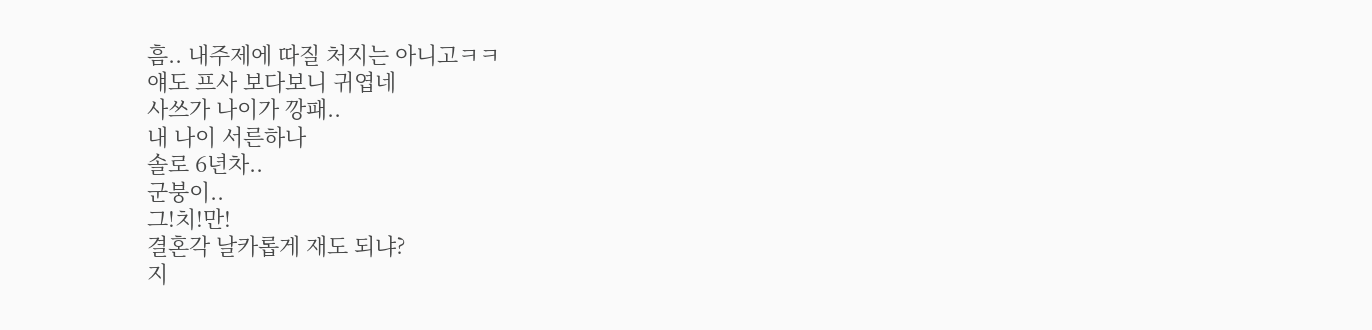흠.. 내주제에 따질 처지는 아니고ㅋㅋ
얘도 프사 보다보니 귀엽네
사쓰가 나이가 깡패..
내 나이 서른하나
솔로 6년차..
군붕이..
그!치!만!
결혼각 날카롭게 재도 되냐?
지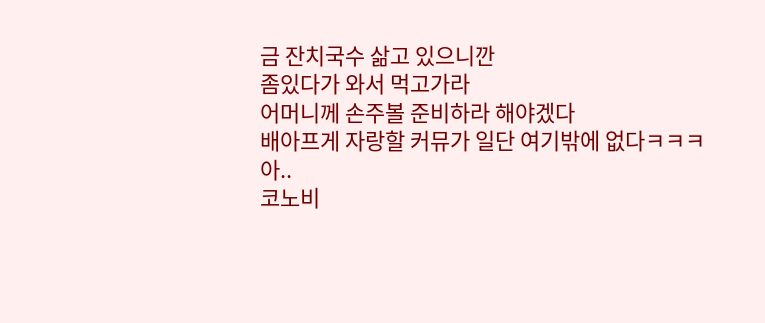금 잔치국수 삶고 있으니깐
좀있다가 와서 먹고가라
어머니께 손주볼 준비하라 해야겠다
배아프게 자랑할 커뮤가 일단 여기밖에 없다ㅋㅋㅋ
아..
코노비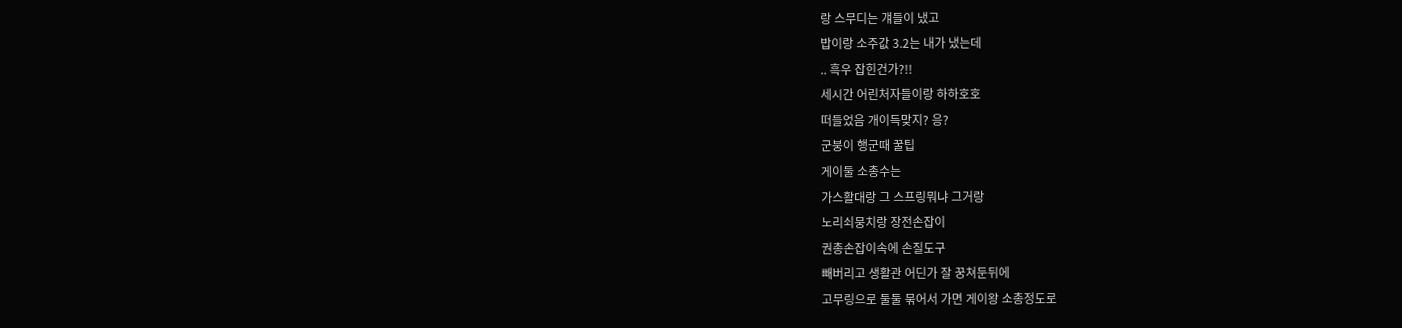랑 스무디는 걔들이 냈고
밥이랑 소주값 3.2는 내가 냈는데
.. 흑우 잡힌건가?!!
세시간 어린처자들이랑 하하호호
떠들었음 개이득맞지? 응?
군붕이 행군때 꿀팁
게이둘 소총수는
가스활대랑 그 스프링뭐냐 그거랑
노리쇠뭉치랑 장전손잡이
권총손잡이속에 손질도구
빼버리고 생활관 어딘가 잘 꿍쳐둔뒤에
고무링으로 둘둘 묶어서 가면 게이왕 소총정도로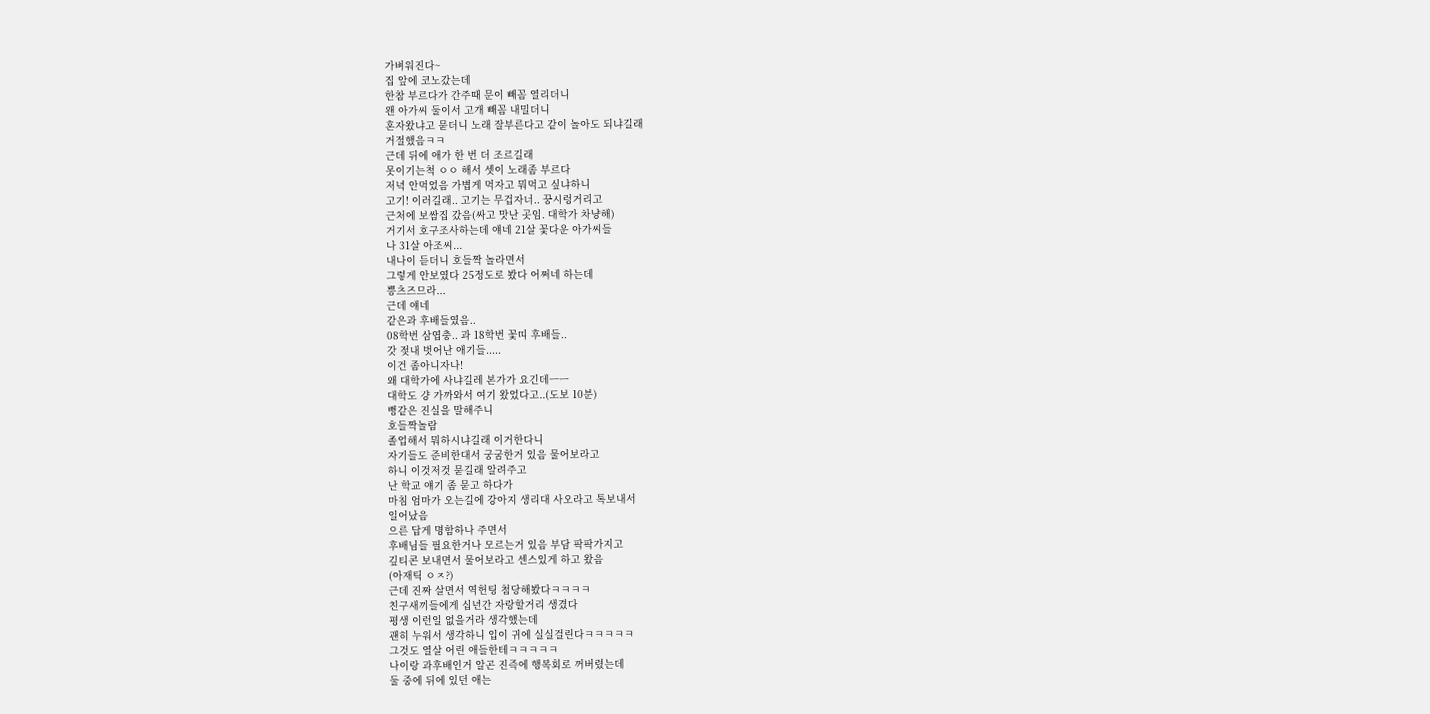가벼워진다~
집 앞에 코노갔는데
한참 부르다가 간주때 문이 빼꼼 열리더니
왠 아가씨 둘이서 고개 빼꼼 내밀더니
혼자왔냐고 묻더니 노래 잘부른다고 같이 놀아도 되냐길래
거절했음ㅋㅋ
근데 뒤에 애가 한 번 더 조르길래
못이기는척 ㅇㅇ 해서 셋이 노래좀 부르다
저녁 안먹었음 가볍게 먹자고 뭐먹고 싶냐하니
고기! 이러길래.. 고기는 무겁자너.. 꿍시렁거리고
근처에 보쌈집 갔음(싸고 맛난 곳임. 대학가 차냥해)
거기서 호구조사하는데 얘네 21살 꽃다운 아가씨들
나 31살 아조씨...
내나이 듣더니 호들짝 놀라면서
그렇게 안보였다 25정도로 봤다 어쩌네 하는데
쁭츠즈므라...
근데 얘네
같은과 후배들였음..
08학번 삼엽충.. 과 18학번 꽃띠 후배들..
갓 젖내 벗어난 애기들.....
이건 좀아니자나!
왜 대학가에 사냐길레 본가가 요긴데ㅡㅡ
대학도 걍 가까와서 여기 왔었다고..(도보 10분)
뻥같은 진실을 말해주니
호들짝놀람
졸업해서 뭐하시냐길래 이거한다니
자기들도 준비한대서 궁굼한거 있음 물어보라고
하니 이것저것 묻길래 알려주고
난 학교 얘기 좀 묻고 하다가
마침 엄마가 오는길에 강아지 생리대 사오라고 톡보내서
일어났음
으른 답게 명함하나 주면서
후배님들 필요한거나 모르는거 있음 부담 팍팍가지고
깊티콘 보내면서 물어보라고 센스있게 하고 왔음
(아재틱 ㅇㅈ?)
근데 진짜 살면서 역헌팅 첨당해봤다ㅋㅋㅋㅋ
친구새끼들에게 십년간 자랑할거리 생겼다
평생 이런일 없을거라 생각했는데
괜히 누워서 생각하니 입이 귀에 실실걸린다ㅋㅋㅋㅋㅋ
그것도 열살 어린 애들한테ㅋㅋㅋㅋㅋ
나이랑 과후배인거 알곤 진즉에 행복회로 꺼버렸는데
둘 중에 뒤에 있던 애는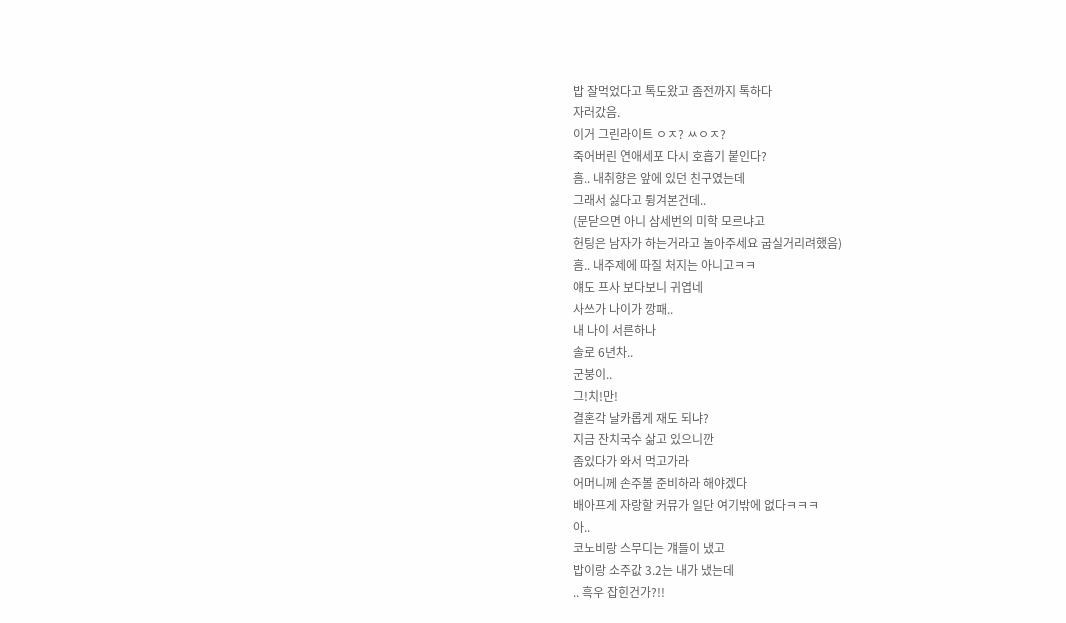밥 잘먹었다고 톡도왔고 좀전까지 톡하다
자러갔음.
이거 그린라이트 ㅇㅈ? ㅆㅇㅈ?
죽어버린 연애세포 다시 호흡기 붙인다?
흠.. 내취향은 앞에 있던 친구였는데
그래서 싫다고 튕겨본건데..
(문닫으면 아니 삼세번의 미학 모르냐고
헌팅은 남자가 하는거라고 놀아주세요 굽실거리려했음)
흠.. 내주제에 따질 처지는 아니고ㅋㅋ
얘도 프사 보다보니 귀엽네
사쓰가 나이가 깡패..
내 나이 서른하나
솔로 6년차..
군붕이..
그!치!만!
결혼각 날카롭게 재도 되냐?
지금 잔치국수 삶고 있으니깐
좀있다가 와서 먹고가라
어머니께 손주볼 준비하라 해야겠다
배아프게 자랑할 커뮤가 일단 여기밖에 없다ㅋㅋㅋ
아..
코노비랑 스무디는 걔들이 냈고
밥이랑 소주값 3.2는 내가 냈는데
.. 흑우 잡힌건가?!!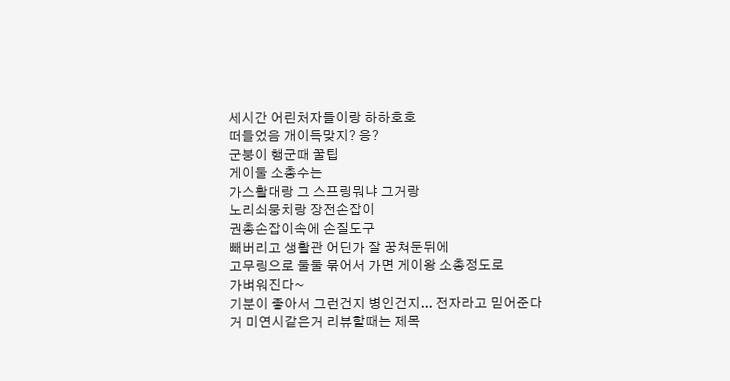세시간 어린처자들이랑 하하호호
떠들었음 개이득맞지? 응?
군붕이 행군때 꿀팁
게이둘 소총수는
가스활대랑 그 스프링뭐냐 그거랑
노리쇠뭉치랑 장전손잡이
권총손잡이속에 손질도구
빼버리고 생활관 어딘가 잘 꿍쳐둔뒤에
고무링으로 둘둘 묶어서 가면 게이왕 소총정도로
가벼워진다~
기분이 좋아서 그런건지 병인건지... 전자라고 믿어준다
거 미연시같은거 리뷰할때는 제목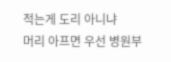적는게 도리 아니냐
머리 아프면 우선 병원부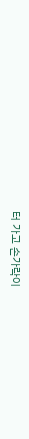터 가고 손가락이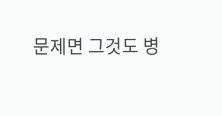문제면 그것도 병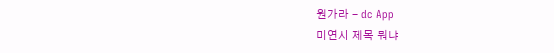원가라 - dc App
미연시 제목 뭐냐